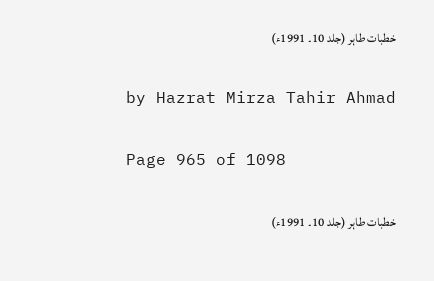خطبات طاہر (جلد 10۔ 1991ء)

by Hazrat Mirza Tahir Ahmad

Page 965 of 1098

خطبات طاہر (جلد 10۔ 1991ء)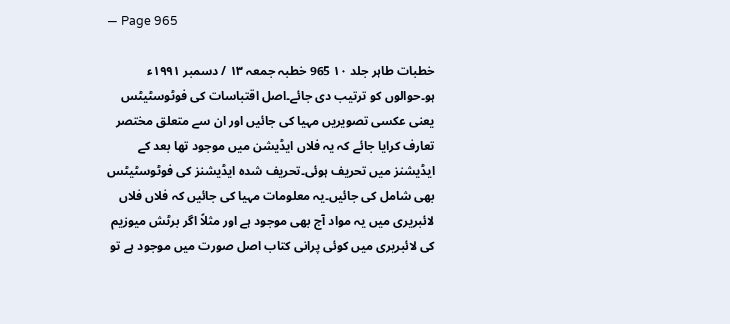— Page 965

خطبات طاہر جلد ۱۰ 965 خطبہ جمعہ ۱۳ / دسمبر ۱۹۹۱ء ہو۔حوالوں کو ترتیب دی جائے۔اصل اقتباسات کی فوٹوسٹیٹس یعنی عکسی تصویریں مہیا کی جائیں اور ان سے متعلق مختصر تعارف کرایا جائے کہ یہ فلاں ایڈیشن میں موجود تھا بعد کے ایڈیشنز میں تحریف ہوئی۔تحریف شدہ ایڈیشنز کی فوٹوسٹیٹس بھی شامل کی جائیں۔یہ معلومات مہیا کی جائیں کہ فلاں فلاں لائبریری میں یہ مواد آج بھی موجود ہے اور مثلاً اگر برٹش میوزیم کی لائبریری میں کوئی پرانی کتاب اصل صورت میں موجود ہے تو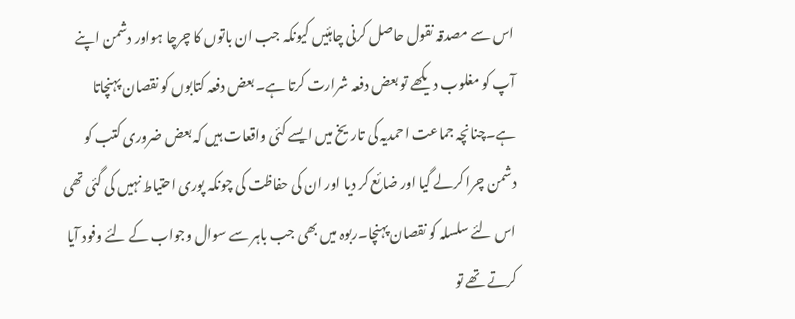اس سے مصدقہ نقول حاصل کرنی چاہئیں کیونکہ جب ان باتوں کا چرچا ہواور دشمن اپنے آپ کو مغلوب دیکھے تو بعض دفعہ شرارت کرتا ہے۔بعض دفعہ کتابوں کو نقصان پہنچاتا ہے۔چنانچہ جماعت احمدیہ کی تاریخ میں ایسے کئی واقعات ہیں کہ بعض ضروری کتب کو دشمن چرا کرلے گیا اور ضائع کر دیا اور ان کی حفاظت کی چونکہ پوری احتیاط نہیں کی گئی تھی اس لئے سلسلہ کو نقصان پہنچا۔ربوہ میں بھی جب باہر سے سوال وجواب کے لئے وفود آیا کرتے تھے تو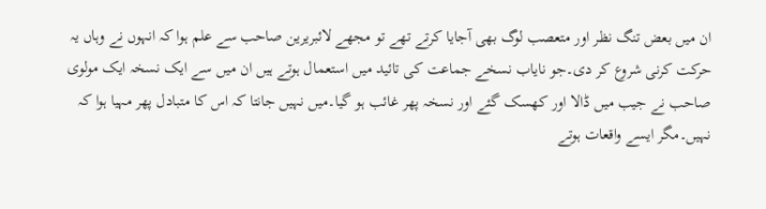ان میں بعض تنگ نظر اور متعصب لوگ بھی آجایا کرتے تھے تو مجھے لائبریرین صاحب سے علم ہوا کہ انہوں نے وہاں یہ حرکت کرنی شروع کر دی۔جو نایاب نسخے جماعت کی تائید میں استعمال ہوتے ہیں ان میں سے ایک نسخہ ایک مولوی صاحب نے جیب میں ڈالا اور کھسک گئے اور نسخہ پھر غائب ہو گیا۔میں نہیں جانتا کہ اس کا متبادل پھر مہیا ہوا کہ نہیں۔مگر ایسے واقعات ہوتے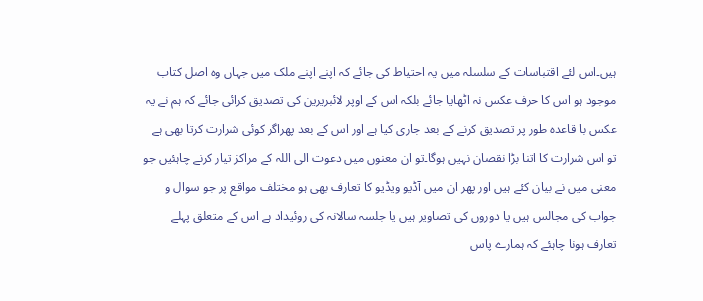ہیں۔اس لئے اقتباسات کے سلسلہ میں یہ احتیاط کی جائے کہ اپنے اپنے ملک میں جہاں وہ اصل کتاب موجود ہو اس کا حرف عکس نہ اٹھایا جائے بلکہ اس کے اوپر لائبریرین کی تصدیق کرائی جائے کہ ہم نے یہ عکس با قاعدہ طور پر تصدیق کرنے کے بعد جاری کیا ہے اور اس کے بعد پھراگر کوئی شرارت کرتا بھی ہے تو اس شرارت کا اتنا بڑا نقصان نہیں ہوگا۔تو ان معنوں میں دعوت الی اللہ کے مراکز تیار کرنے چاہئیں جو معنی میں نے بیان کئے ہیں اور پھر ان میں آڈیو ویڈیو کا تعارف بھی ہو مختلف مواقع پر جو سوال و جواب کی مجالس ہیں یا دوروں کی تصاویر ہیں یا جلسہ سالانہ کی روئیداد ہے اس کے متعلق پہلے تعارف ہونا چاہئے کہ ہمارے پاس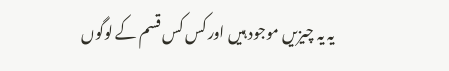یہ یہ چیزیں موجود ہیں اور کس کس قسم کے لوگوں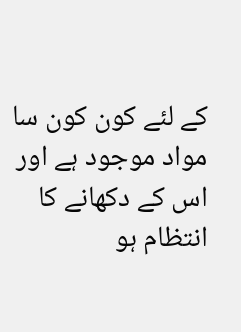کے لئے کون کون سا مواد موجود ہے اور اس کے دکھانے کا انتظام ہو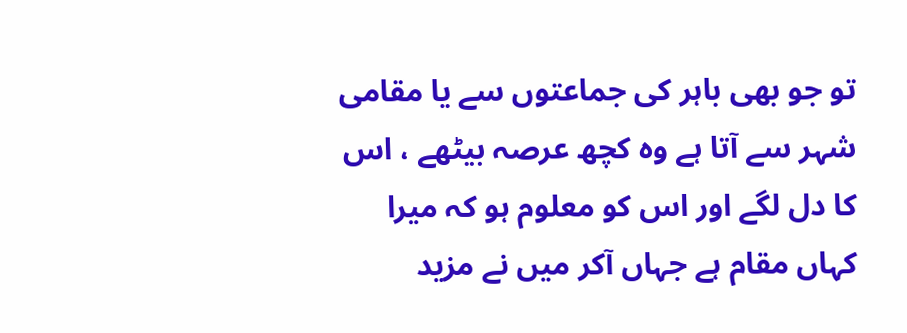تو جو بھی باہر کی جماعتوں سے یا مقامی شہر سے آتا ہے وہ کچھ عرصہ بیٹھے ، اس کا دل لگے اور اس کو معلوم ہو کہ میرا کہاں مقام ہے جہاں آکر میں نے مزید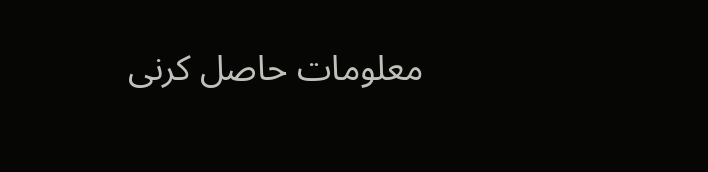معلومات حاصل کرنی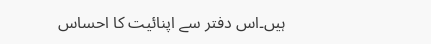ہیں۔اس دفتر سے اپنائیت کا احساس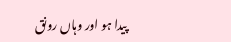پیدا ہو اور وہاں رونق